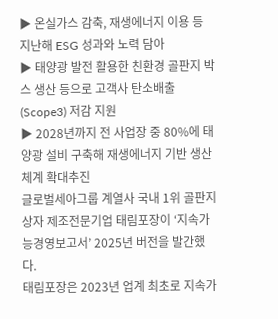▶ 온실가스 감축, 재생에너지 이용 등 지난해 ESG 성과와 노력 담아
▶ 태양광 발전 활용한 친환경 골판지 박스 생산 등으로 고객사 탄소배출(Scope3) 저감 지원
▶ 2028년까지 전 사업장 중 80%에 태양광 설비 구축해 재생에너지 기반 생산체계 확대추진
글로벌세아그룹 계열사 국내 1위 골판지 상자 제조전문기업 태림포장이 ‘지속가능경영보고서’ 2025년 버전을 발간했다.
태림포장은 2023년 업계 최초로 지속가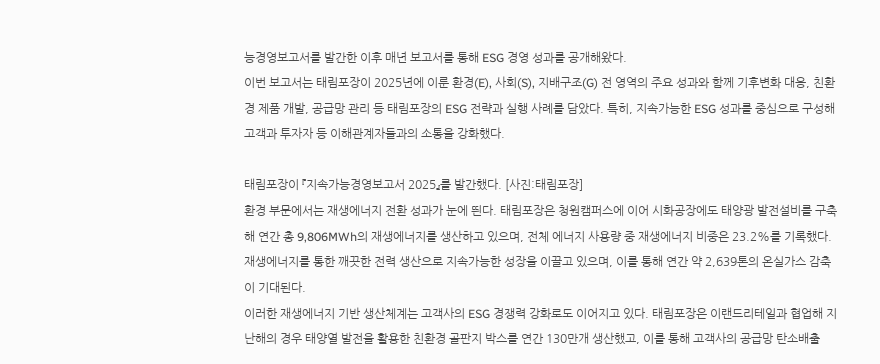능경영보고서를 발간한 이후 매년 보고서를 통해 ESG 경영 성과를 공개해왔다.
이번 보고서는 태림포장이 2025년에 이룬 환경(E), 사회(S), 지배구조(G) 전 영역의 주요 성과와 함께 기후변화 대응, 친환경 제품 개발, 공급망 관리 등 태림포장의 ESG 전략과 실행 사례를 담았다. 특히, 지속가능한 ESG 성과를 중심으로 구성해 고객과 투자자 등 이해관계자들과의 소통을 강화했다.

태림포장이 『지속가능경영보고서 2025』를 발간했다. [사진:태림포장]
환경 부문에서는 재생에너지 전환 성과가 눈에 띈다. 태림포장은 청원캠퍼스에 이어 시화공장에도 태양광 발전설비를 구축해 연간 총 9,806MWh의 재생에너지를 생산하고 있으며, 전체 에너지 사용량 중 재생에너지 비중은 23.2%를 기록했다. 재생에너지를 통한 깨끗한 전력 생산으로 지속가능한 성장을 이끌고 있으며, 이를 통해 연간 약 2,639톤의 온실가스 감축이 기대된다.
이러한 재생에너지 기반 생산체계는 고객사의 ESG 경쟁력 강화로도 이어지고 있다. 태림포장은 이랜드리테일과 협업해 지난해의 경우 태양열 발전을 활용한 친환경 골판지 박스를 연간 130만개 생산했고, 이를 통해 고객사의 공급망 탄소배출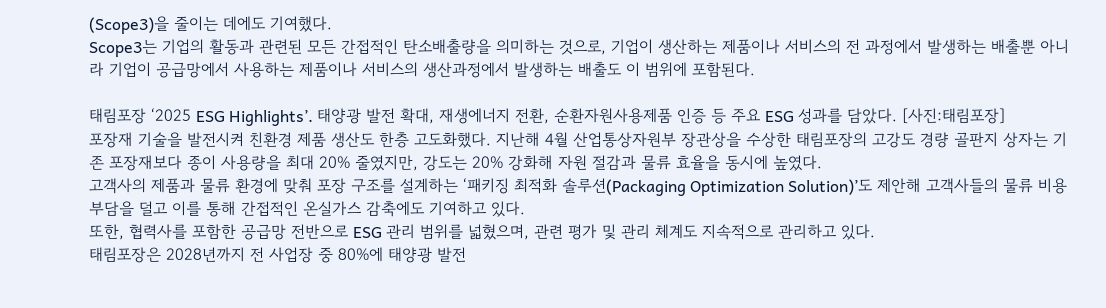(Scope3)을 줄이는 데에도 기여했다.
Scope3는 기업의 활동과 관련된 모든 간접적인 탄소배출량을 의미하는 것으로, 기업이 생산하는 제품이나 서비스의 전 과정에서 발생하는 배출뿐 아니라 기업이 공급망에서 사용하는 제품이나 서비스의 생산과정에서 발생하는 배출도 이 범위에 포함된다.

태림포장 ‘2025 ESG Highlights’. 태양광 발전 확대, 재생에너지 전환, 순환자원사용제품 인증 등 주요 ESG 성과를 담았다. [사진:태림포장]
포장재 기술을 발전시켜 친환경 제품 생산도 한층 고도화했다. 지난해 4월 산업통상자원부 장관상을 수상한 태림포장의 고강도 경량 골판지 상자는 기존 포장재보다 종이 사용량을 최대 20% 줄였지만, 강도는 20% 강화해 자원 절감과 물류 효율을 동시에 높였다.
고객사의 제품과 물류 환경에 맞춰 포장 구조를 설계하는 ‘패키징 최적화 솔루션(Packaging Optimization Solution)’도 제안해 고객사들의 물류 비용 부담을 덜고 이를 통해 간접적인 온실가스 감축에도 기여하고 있다.
또한, 협력사를 포함한 공급망 전반으로 ESG 관리 범위를 넓혔으며, 관련 평가 및 관리 체계도 지속적으로 관리하고 있다.
태림포장은 2028년까지 전 사업장 중 80%에 태양광 발전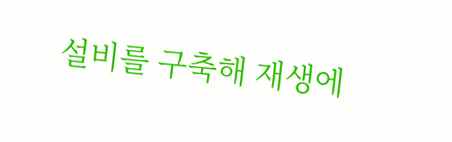설비를 구축해 재생에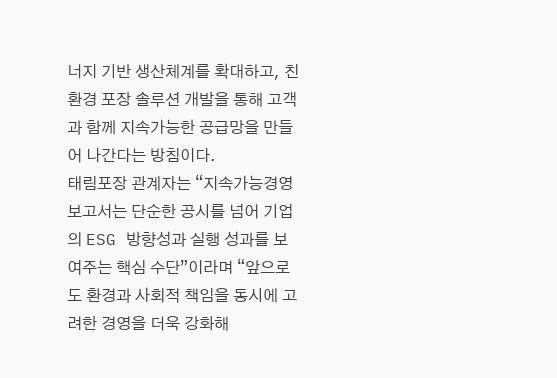너지 기반 생산체계를 확대하고, 친환경 포장 솔루션 개발을 통해 고객과 함께 지속가능한 공급망을 만들어 나간다는 방침이다.
태림포장 관계자는 “지속가능경영보고서는 단순한 공시를 넘어 기업의 ESG 방향성과 실행 성과를 보여주는 핵심 수단”이라며 “앞으로도 환경과 사회적 책임을 동시에 고려한 경영을 더욱 강화해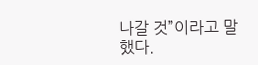나갈 것”이라고 말했다.